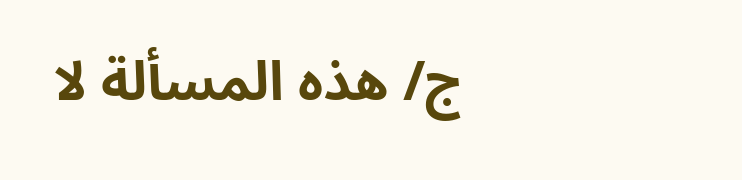ج/ هذه المسألة لا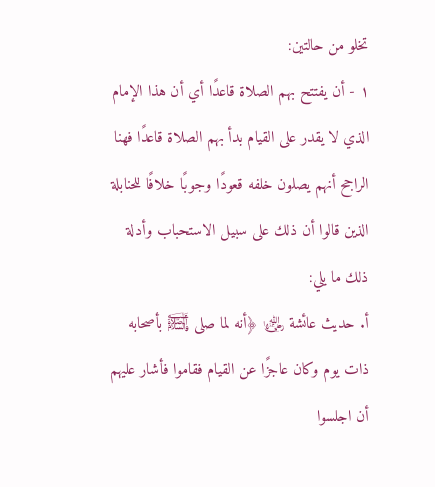تخلو من حالتين:
١ - أن يفتتح بهم الصلاة قاعدًا أي أن هذا الإمام الذي لا يقدر على القيام بدأ بهم الصلاة قاعدًا فهنا الراجح أنهم يصلون خلفه قعودًا وجوبًا خلافًا للحنابلة الذين قالوا أن ذلك على سبيل الاستحباب وأدلة ذلك ما يلي:
أ. حديث عائشة ﵂ ﴿أنه لما صلى ﵊ بأصحابه ذات يوم وكان عاجزًا عن القيام فقاموا فأشار عليهم أن اجلسوا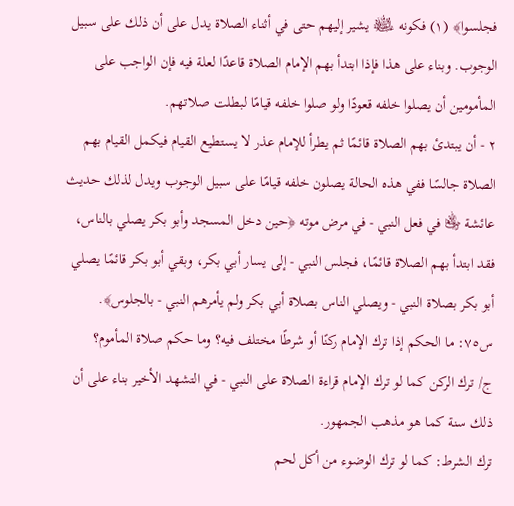فجلسوا﴾ (١) فكونه ﵊ يشير إليهم حتى في أثناء الصلاة يدل على أن ذلك على سبيل الوجوب. وبناء على هذا فإذا ابتدأ بهم الإمام الصلاة قاعدًا لعلة فيه فإن الواجب على المأمومين أن يصلوا خلفه قعودًا ولو صلوا خلفه قيامًا لبطلت صلاتهم.
٢ - أن يبتدئ بهم الصلاة قائمًا ثم يطرأ للإمام عذر لا يستطيع القيام فيكمل القيام بهم الصلاة جالسًا ففي هذه الحالة يصلون خلفه قيامًا على سبيل الوجوب ويدل لذلك حديث عائشة ﵂ في فعل النبي - في مرض موته ﴿حين دخل المسجد وأبو بكر يصلي بالناس، فقد ابتدأ بهم الصلاة قائمًا، فجلس النبي - إلى يسار أبي بكر، وبقي أبو بكر قائمًا يصلي أبو بكر بصلاة النبي - ويصلي الناس بصلاة أبي بكر ولم يأمرهم النبي - بالجلوس﴾.
س٧٥: ما الحكم إذا ترك الإمام ركنًا أو شرطًا مختلف فيه؟ وما حكم صلاة المأموم؟
ج/ ترك الركن كما لو ترك الإمام قراءة الصلاة على النبي - في التشهد الأخير بناء على أن ذلك سنة كما هو مذهب الجمهور.
ترك الشرط: كما لو ترك الوضوء من أكل لحم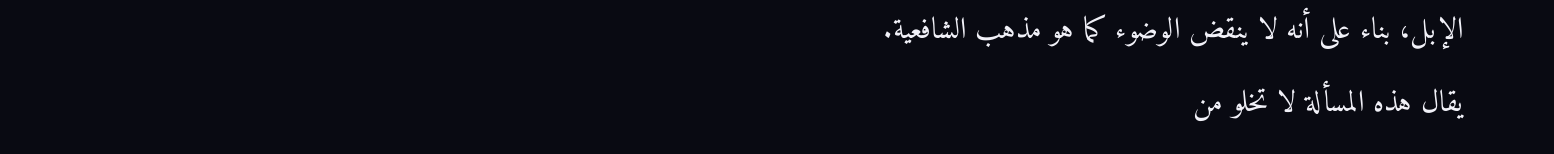الإبل، بناء على أنه لا ينقض الوضوء كما هو مذهب الشافعية.
يقال هذه المسألة لا تخلو من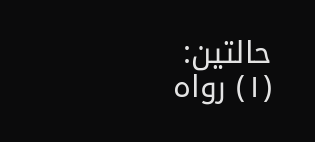حالتين:
(١) رواه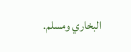البخاري ومسلم.